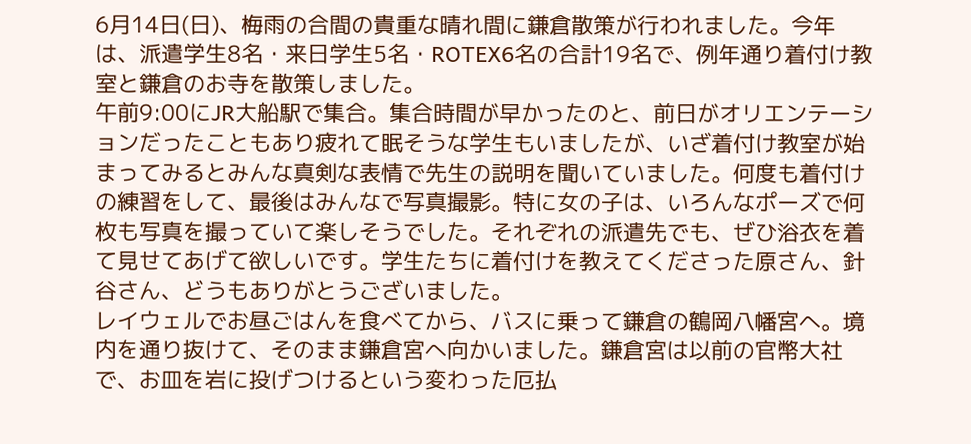6月14日(日)、梅雨の合間の貴重な晴れ間に鎌倉散策が行われました。今年は、派遣学生8名・来日学生5名・ROTEX6名の合計19名で、例年通り着付け教室と鎌倉のお寺を散策しました。
午前9:00にJR大船駅で集合。集合時間が早かったのと、前日がオリエンテーションだったこともあり疲れて眠そうな学生もいましたが、いざ着付け教室が始まってみるとみんな真剣な表情で先生の説明を聞いていました。何度も着付けの練習をして、最後はみんなで写真撮影。特に女の子は、いろんなポーズで何枚も写真を撮っていて楽しそうでした。それぞれの派遣先でも、ぜひ浴衣を着て見せてあげて欲しいです。学生たちに着付けを教えてくださった原さん、針谷さん、どうもありがとうございました。
レイウェルでお昼ごはんを食べてから、バスに乗って鎌倉の鶴岡八幡宮へ。境内を通り抜けて、そのまま鎌倉宮へ向かいました。鎌倉宮は以前の官幣大社で、お皿を岩に投げつけるという変わった厄払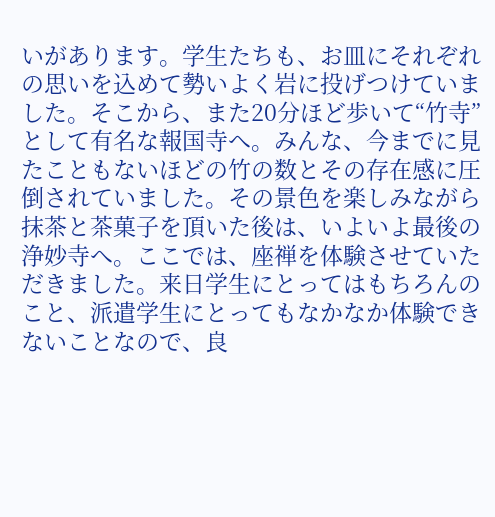いがあります。学生たちも、お皿にそれぞれの思いを込めて勢いよく岩に投げつけていました。そこから、また20分ほど歩いて“竹寺”として有名な報国寺へ。みんな、今までに見たこともないほどの竹の数とその存在感に圧倒されていました。その景色を楽しみながら抹茶と茶菓子を頂いた後は、いよいよ最後の浄妙寺へ。ここでは、座禅を体験させていただきました。来日学生にとってはもちろんのこと、派遣学生にとってもなかなか体験できないことなので、良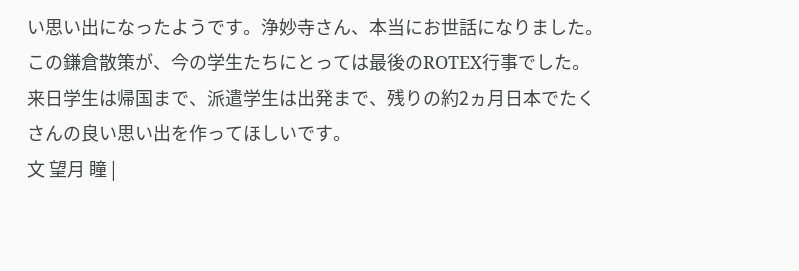い思い出になったようです。浄妙寺さん、本当にお世話になりました。
この鎌倉散策が、今の学生たちにとっては最後のROTEX行事でした。来日学生は帰国まで、派遣学生は出発まで、残りの約2ヵ月日本でたくさんの良い思い出を作ってほしいです。
文 望月 瞳 |